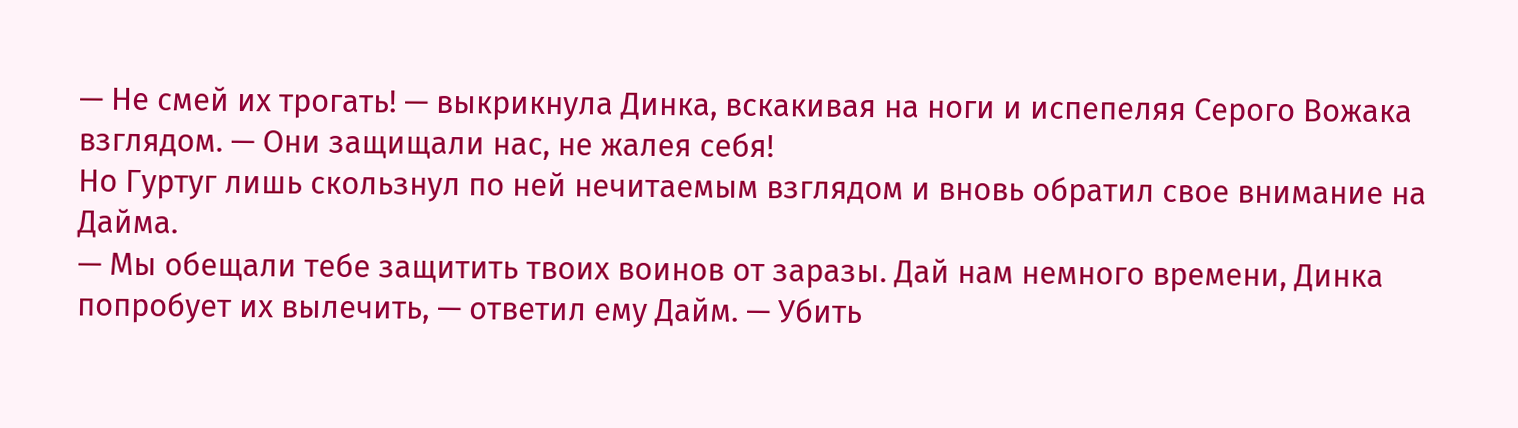— Не смей их трогать! — выкрикнула Динка, вскакивая на ноги и испепеляя Серого Вожака взглядом. — Они защищали нас, не жалея себя!
Но Гуртуг лишь скользнул по ней нечитаемым взглядом и вновь обратил свое внимание на Дайма.
— Мы обещали тебе защитить твоих воинов от заразы. Дай нам немного времени, Динка попробует их вылечить, — ответил ему Дайм. — Убить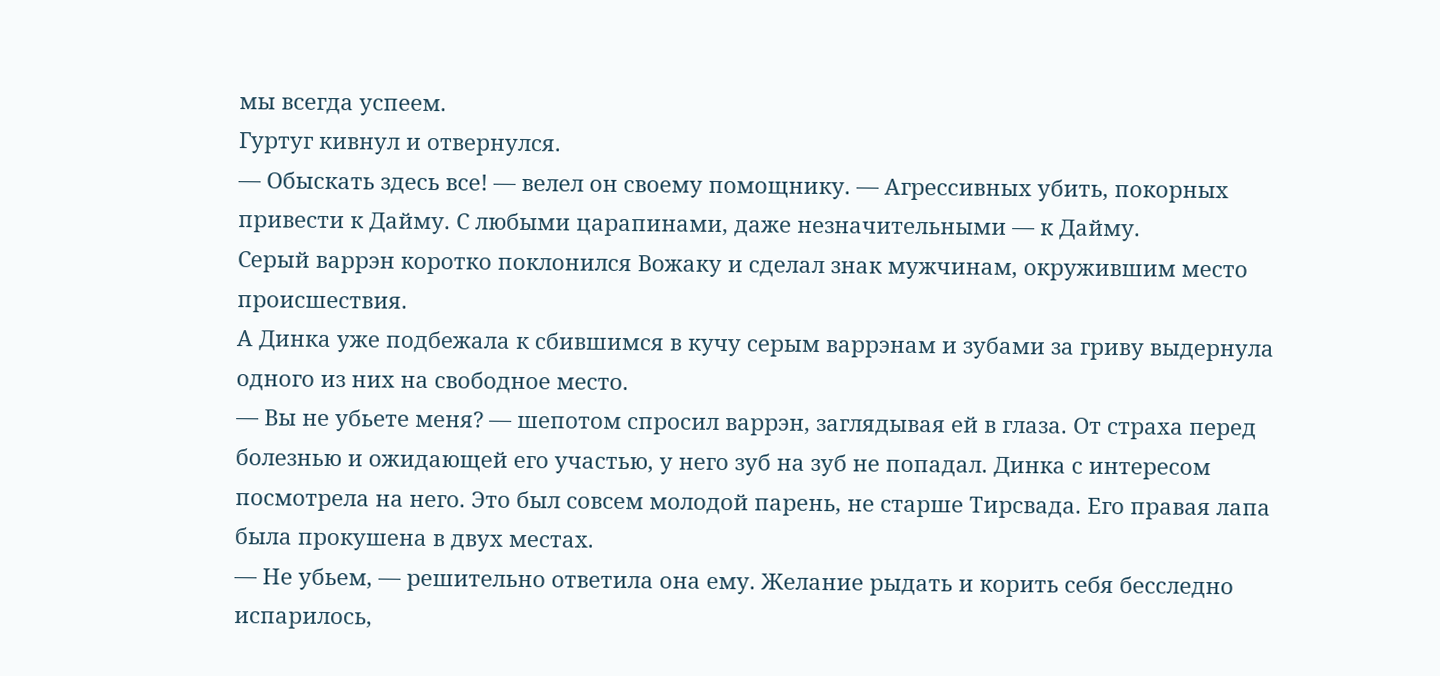мы всегда успеем.
Гуртуг кивнул и отвернулся.
— Обыскать здесь все! — велел он своему помощнику. — Агрессивных убить, покорных привести к Дайму. С любыми царапинами, даже незначительными — к Дайму.
Серый варрэн коротко поклонился Вожаку и сделал знак мужчинам, окружившим место происшествия.
А Динка уже подбежала к сбившимся в кучу серым варрэнам и зубами за гриву выдернула одного из них на свободное место.
— Вы не убьете меня? — шепотом спросил варрэн, заглядывая ей в глаза. От страха перед болезнью и ожидающей его участью, у него зуб на зуб не попадал. Динка с интересом посмотрела на него. Это был совсем молодой парень, не старше Тирсвада. Его правая лапа была прокушена в двух местах.
— Не убьем, — решительно ответила она ему. Желание рыдать и корить себя бесследно испарилось,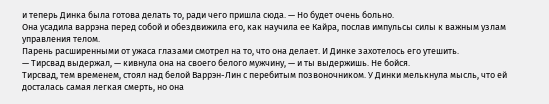и теперь Динка была готова делать то, ради чего пришла сюда. — Но будет очень больно.
Она усадила варрэна перед собой и обездвижила его, как научила ее Кайра, послав импульсы силы к важным узлам управления телом.
Парень расширенными от ужаса глазами смотрел на то, что она делает. И Динке захотелось его утешить.
— Тирсвад выдержал, — кивнула она на своего белого мужчину, — и ты выдержишь. Не бойся.
Тирсвад, тем временем, стоял над белой Варрэн-Лин с перебитым позвоночником. У Динки мелькнула мысль, что ей досталась самая легкая смерть, но она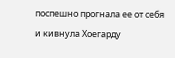поспешно прогнала ее от себя и кивнула Хоегарду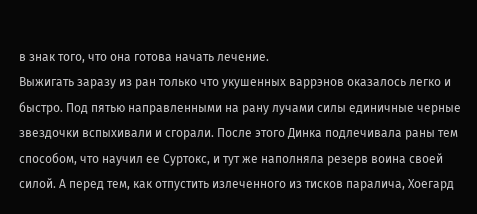в знак того, что она готова начать лечение.
Выжигать заразу из ран только что укушенных варрэнов оказалось легко и быстро. Под пятью направленными на рану лучами силы единичные черные звездочки вспыхивали и сгорали. После этого Динка подлечивала раны тем способом, что научил ее Суртокс, и тут же наполняла резерв воина своей силой. А перед тем, как отпустить излеченного из тисков паралича, Хоегард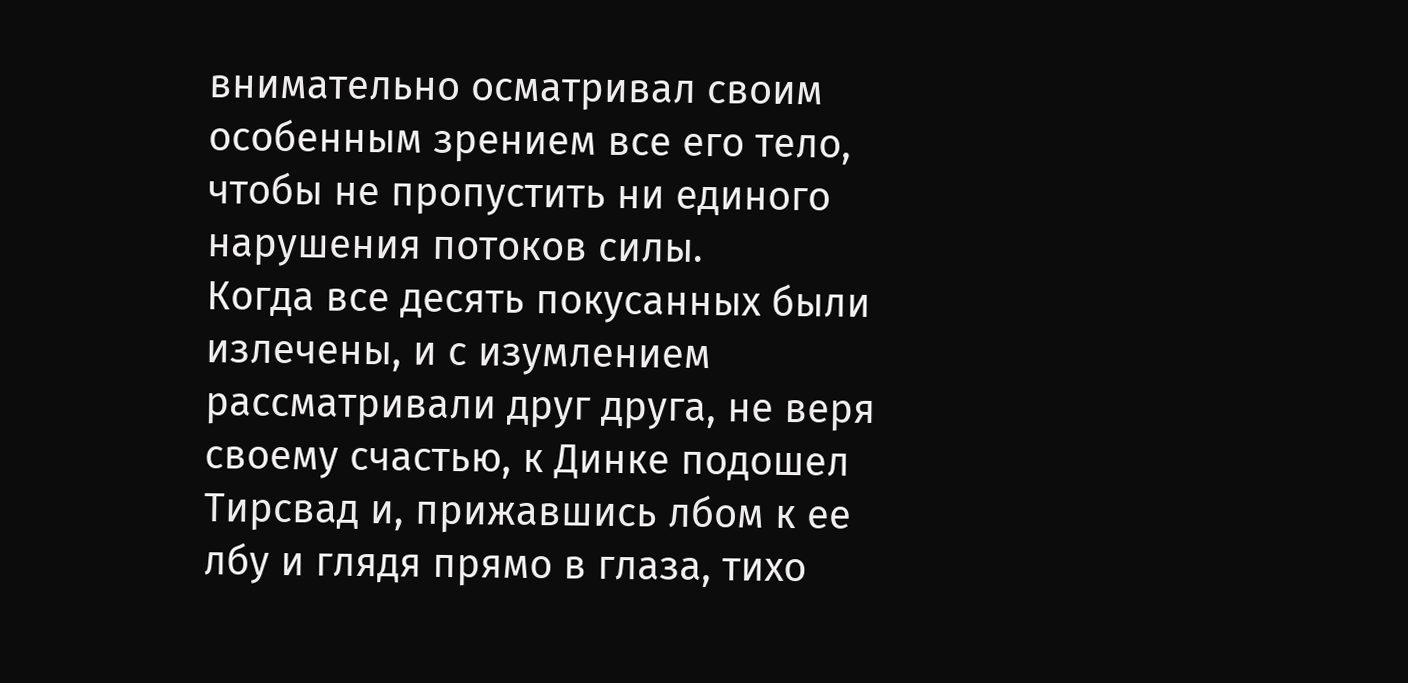внимательно осматривал своим особенным зрением все его тело, чтобы не пропустить ни единого нарушения потоков силы.
Когда все десять покусанных были излечены, и с изумлением рассматривали друг друга, не веря своему счастью, к Динке подошел Тирсвад и, прижавшись лбом к ее лбу и глядя прямо в глаза, тихо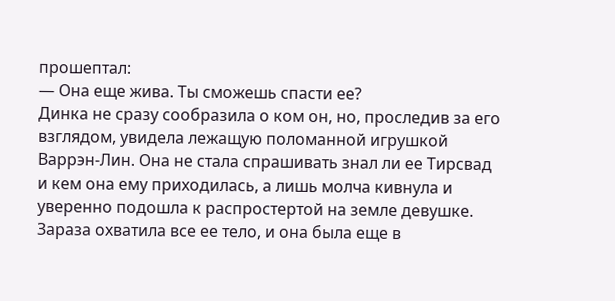прошептал:
— Она еще жива. Ты сможешь спасти ее?
Динка не сразу сообразила о ком он, но, проследив за его взглядом, увидела лежащую поломанной игрушкой Варрэн-Лин. Она не стала спрашивать знал ли ее Тирсвад и кем она ему приходилась, а лишь молча кивнула и уверенно подошла к распростертой на земле девушке. Зараза охватила все ее тело, и она была еще в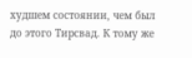худшем состоянии, чем был до этого Тирсвад. К тому же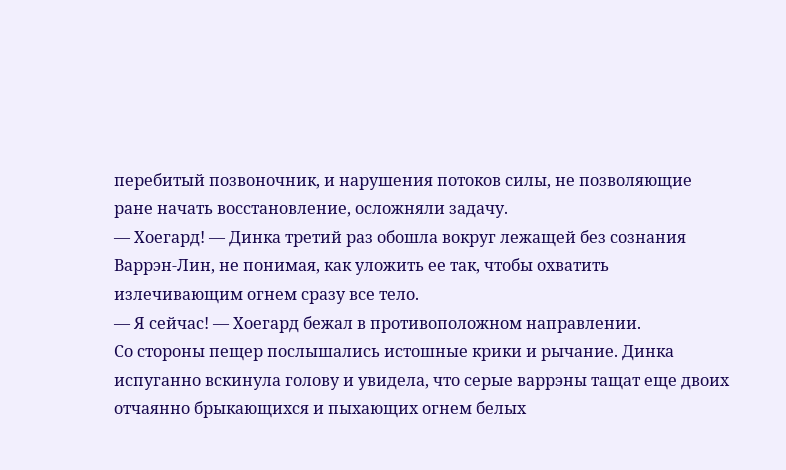перебитый позвоночник, и нарушения потоков силы, не позволяющие ране начать восстановление, осложняли задачу.
— Хоегард! — Динка третий раз обошла вокруг лежащей без сознания Варрэн-Лин, не понимая, как уложить ее так, чтобы охватить излечивающим огнем сразу все тело.
— Я сейчас! — Хоегард бежал в противоположном направлении.
Со стороны пещер послышались истошные крики и рычание. Динка испуганно вскинула голову и увидела, что серые варрэны тащат еще двоих отчаянно брыкающихся и пыхающих огнем белых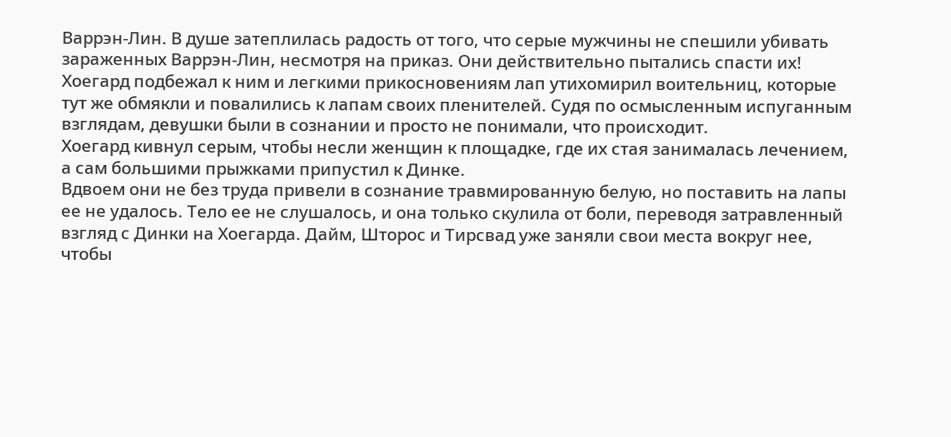Варрэн-Лин. В душе затеплилась радость от того, что серые мужчины не спешили убивать зараженных Варрэн-Лин, несмотря на приказ. Они действительно пытались спасти их!
Хоегард подбежал к ним и легкими прикосновениям лап утихомирил воительниц, которые тут же обмякли и повалились к лапам своих пленителей. Судя по осмысленным испуганным взглядам, девушки были в сознании и просто не понимали, что происходит.
Хоегард кивнул серым, чтобы несли женщин к площадке, где их стая занималась лечением, а сам большими прыжками припустил к Динке.
Вдвоем они не без труда привели в сознание травмированную белую, но поставить на лапы ее не удалось. Тело ее не слушалось, и она только скулила от боли, переводя затравленный взгляд с Динки на Хоегарда. Дайм, Шторос и Тирсвад уже заняли свои места вокруг нее, чтобы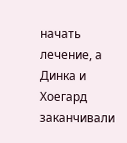начать лечение, а Динка и Хоегард заканчивали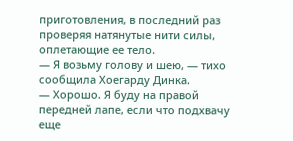приготовления, в последний раз проверяя натянутые нити силы, оплетающие ее тело.
— Я возьму голову и шею, — тихо сообщила Хоегарду Динка.
— Хорошо. Я буду на правой передней лапе, если что подхвачу еще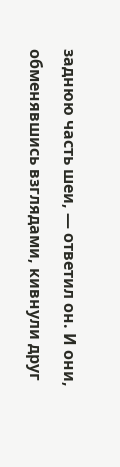заднюю часть шеи, — ответил он. И они, обменявшись взглядами, кивнули друг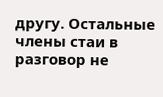другу. Остальные члены стаи в разговор не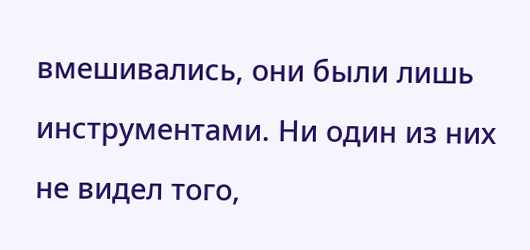вмешивались, они были лишь инструментами. Ни один из них не видел того,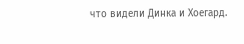что видели Динка и Хоегард.